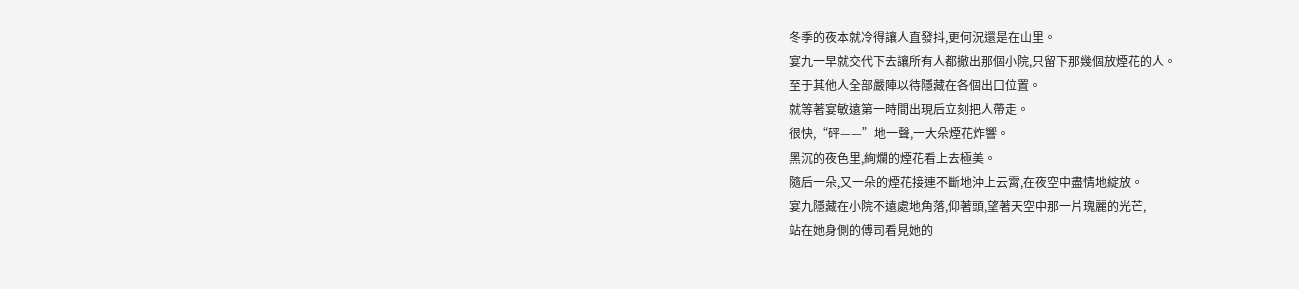冬季的夜本就冷得讓人直發抖,更何況還是在山里。
宴九一早就交代下去讓所有人都撤出那個小院,只留下那幾個放煙花的人。
至于其他人全部嚴陣以待隱藏在各個出口位置。
就等著宴敏遠第一時間出現后立刻把人帶走。
很快,“砰——”地一聲,一大朵煙花炸響。
黑沉的夜色里,絢爛的煙花看上去極美。
隨后一朵,又一朵的煙花接連不斷地沖上云霄,在夜空中盡情地綻放。
宴九隱藏在小院不遠處地角落,仰著頭,望著天空中那一片瑰麗的光芒,
站在她身側的傅司看見她的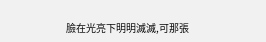臉在光亮下明明滅滅,可那張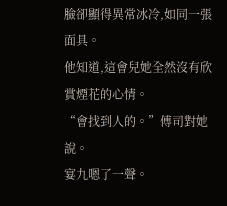臉卻顯得異常冰冷,如同一張面具。
他知道,這會兒她全然沒有欣賞煙花的心情。
“會找到人的。”傅司對她說。
宴九嗯了一聲。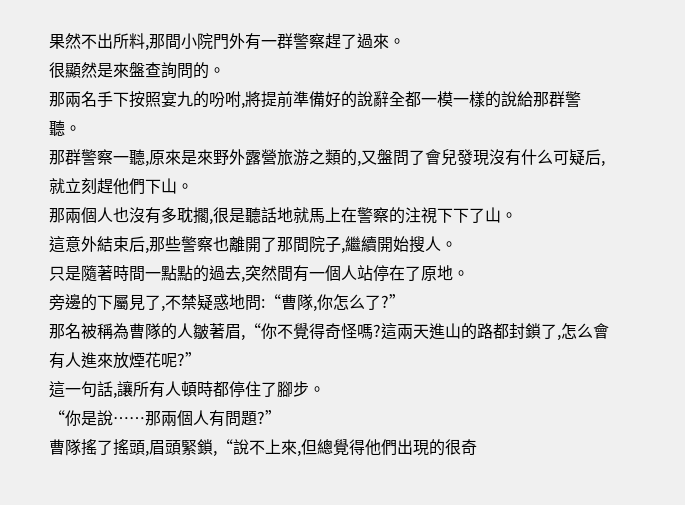果然不出所料,那間小院門外有一群警察趕了過來。
很顯然是來盤查詢問的。
那兩名手下按照宴九的吩咐,將提前準備好的說辭全都一模一樣的說給那群警聽。
那群警察一聽,原來是來野外露營旅游之類的,又盤問了會兒發現沒有什么可疑后,就立刻趕他們下山。
那兩個人也沒有多耽擱,很是聽話地就馬上在警察的注視下下了山。
這意外結束后,那些警察也離開了那間院子,繼續開始搜人。
只是隨著時間一點點的過去,突然間有一個人站停在了原地。
旁邊的下屬見了,不禁疑惑地問:“曹隊,你怎么了?”
那名被稱為曹隊的人皺著眉,“你不覺得奇怪嗎?這兩天進山的路都封鎖了,怎么會有人進來放煙花呢?”
這一句話,讓所有人頓時都停住了腳步。
“你是說……那兩個人有問題?”
曹隊搖了搖頭,眉頭緊鎖,“說不上來,但總覺得他們出現的很奇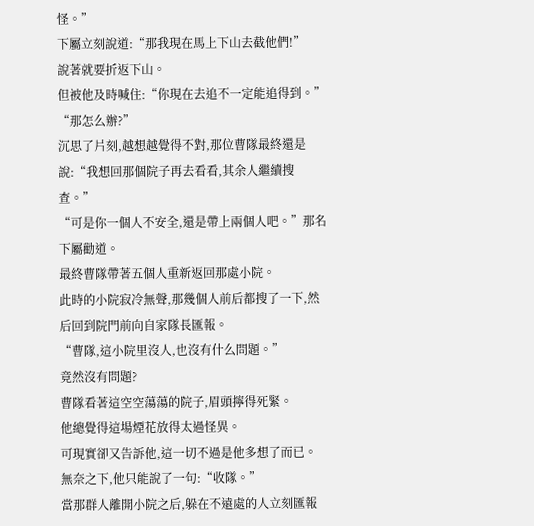怪。”
下屬立刻說道:“那我現在馬上下山去截他們!”
說著就要折返下山。
但被他及時喊住:“你現在去追不一定能追得到。”
“那怎么辦?”
沉思了片刻,越想越覺得不對,那位曹隊最終還是說:“我想回那個院子再去看看,其余人繼續搜查。”
“可是你一個人不安全,還是帶上兩個人吧。”那名下屬勸道。
最終曹隊帶著五個人重新返回那處小院。
此時的小院寂冷無聲,那幾個人前后都搜了一下,然后回到院門前向自家隊長匯報。
“曹隊,這小院里沒人,也沒有什么問題。”
竟然沒有問題?
曹隊看著這空空蕩蕩的院子,眉頭擰得死緊。
他總覺得這場煙花放得太過怪異。
可現實卻又告訴他,這一切不過是他多想了而已。
無奈之下,他只能說了一句:“收隊。”
當那群人離開小院之后,躲在不遠處的人立刻匯報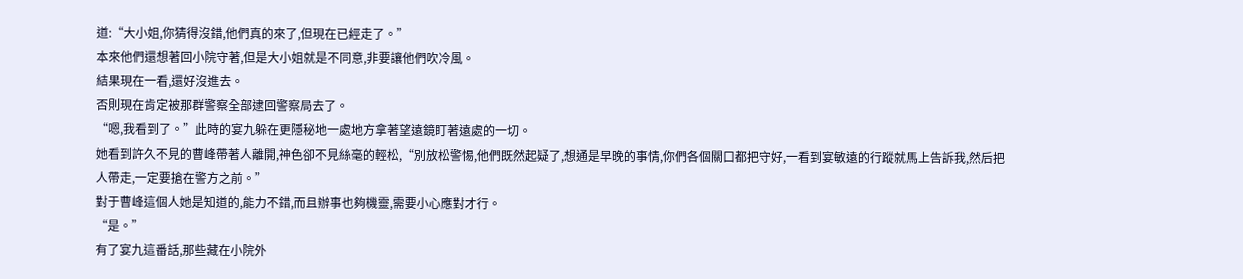道:“大小姐,你猜得沒錯,他們真的來了,但現在已經走了。”
本來他們還想著回小院守著,但是大小姐就是不同意,非要讓他們吹冷風。
結果現在一看,還好沒進去。
否則現在肯定被那群警察全部逮回警察局去了。
“嗯,我看到了。”此時的宴九躲在更隱秘地一處地方拿著望遠鏡盯著遠處的一切。
她看到許久不見的曹峰帶著人離開,神色卻不見絲毫的輕松,“別放松警惕,他們既然起疑了,想通是早晚的事情,你們各個關口都把守好,一看到宴敏遠的行蹤就馬上告訴我,然后把人帶走,一定要搶在警方之前。”
對于曹峰這個人她是知道的,能力不錯,而且辦事也夠機靈,需要小心應對才行。
“是。”
有了宴九這番話,那些藏在小院外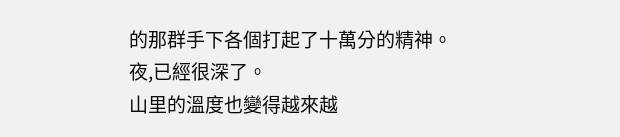的那群手下各個打起了十萬分的精神。
夜,已經很深了。
山里的溫度也變得越來越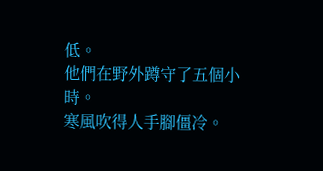低。
他們在野外蹲守了五個小時。
寒風吹得人手腳僵冷。